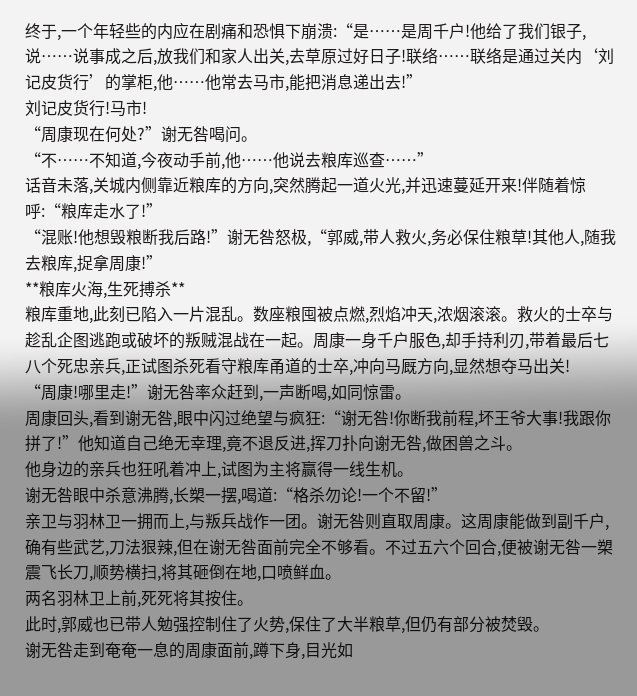终于,一个年轻些的内应在剧痛和恐惧下崩溃:“是……是周千户!他给了我们银子,说……说事成之后,放我们和家人出关,去草原过好日子!联络……联络是通过关内‘刘记皮货行’的掌柜,他……他常去马市,能把消息递出去!”
刘记皮货行!马市!
“周康现在何处?”谢无咎喝问。
“不……不知道,今夜动手前,他……他说去粮库巡查……”
话音未落,关城内侧靠近粮库的方向,突然腾起一道火光,并迅速蔓延开来!伴随着惊呼:“粮库走水了!”
“混账!他想毁粮断我后路!”谢无咎怒极,“郭威,带人救火,务必保住粮草!其他人,随我去粮库,捉拿周康!”
**粮库火海,生死搏杀**
粮库重地,此刻已陷入一片混乱。数座粮囤被点燃,烈焰冲天,浓烟滚滚。救火的士卒与趁乱企图逃跑或破坏的叛贼混战在一起。周康一身千户服色,却手持利刃,带着最后七八个死忠亲兵,正试图杀死看守粮库甬道的士卒,冲向马厩方向,显然想夺马出关!
“周康!哪里走!”谢无咎率众赶到,一声断喝,如同惊雷。
周康回头,看到谢无咎,眼中闪过绝望与疯狂:“谢无咎!你断我前程,坏王爷大事!我跟你拼了!”他知道自己绝无幸理,竟不退反进,挥刀扑向谢无咎,做困兽之斗。
他身边的亲兵也狂吼着冲上,试图为主将赢得一线生机。
谢无咎眼中杀意沸腾,长槊一摆,喝道:“格杀勿论!一个不留!”
亲卫与羽林卫一拥而上,与叛兵战作一团。谢无咎则直取周康。这周康能做到副千户,确有些武艺,刀法狠辣,但在谢无咎面前完全不够看。不过五六个回合,便被谢无咎一槊震飞长刀,顺势横扫,将其砸倒在地,口喷鲜血。
两名羽林卫上前,死死将其按住。
此时,郭威也已带人勉强控制住了火势,保住了大半粮草,但仍有部分被焚毁。
谢无咎走到奄奄一息的周康面前,蹲下身,目光如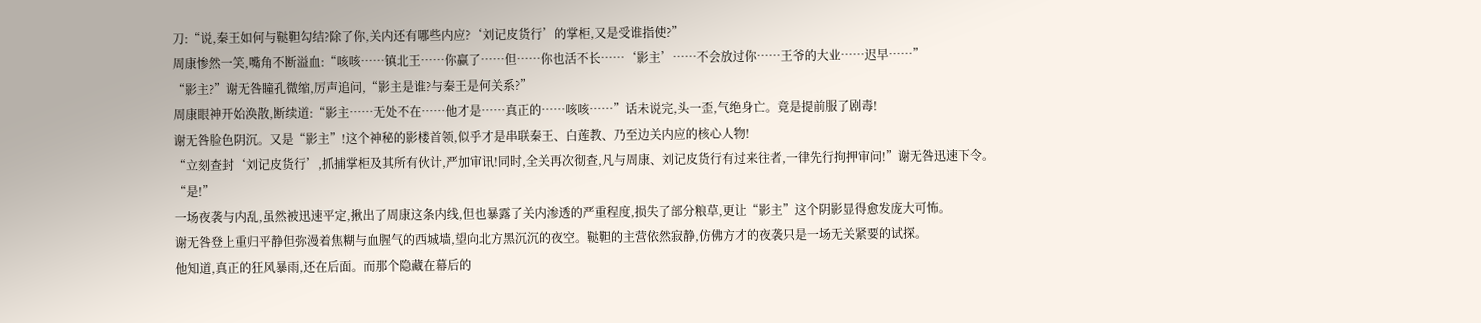刀:“说,秦王如何与鞑靼勾结?除了你,关内还有哪些内应?‘刘记皮货行’的掌柜,又是受谁指使?”
周康惨然一笑,嘴角不断溢血:“咳咳……镇北王……你赢了……但……你也活不长……‘影主’……不会放过你……王爷的大业……迟早……”
“影主?”谢无咎瞳孔微缩,厉声追问,“影主是谁?与秦王是何关系?”
周康眼神开始涣散,断续道:“影主……无处不在……他才是……真正的……咳咳……”话未说完,头一歪,气绝身亡。竟是提前服了剧毒!
谢无咎脸色阴沉。又是“影主”!这个神秘的影楼首领,似乎才是串联秦王、白莲教、乃至边关内应的核心人物!
“立刻查封‘刘记皮货行’,抓捕掌柜及其所有伙计,严加审讯!同时,全关再次彻查,凡与周康、刘记皮货行有过来往者,一律先行拘押审问!”谢无咎迅速下令。
“是!”
一场夜袭与内乱,虽然被迅速平定,揪出了周康这条内线,但也暴露了关内渗透的严重程度,损失了部分粮草,更让“影主”这个阴影显得愈发庞大可怖。
谢无咎登上重归平静但弥漫着焦糊与血腥气的西城墙,望向北方黑沉沉的夜空。鞑靼的主营依然寂静,仿佛方才的夜袭只是一场无关紧要的试探。
他知道,真正的狂风暴雨,还在后面。而那个隐藏在幕后的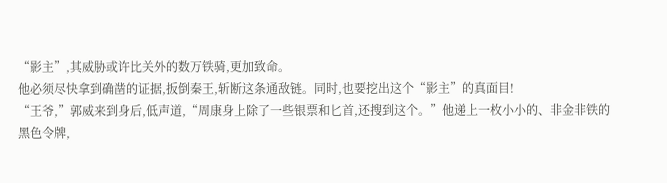“影主”,其威胁或许比关外的数万铁骑,更加致命。
他必须尽快拿到确凿的证据,扳倒秦王,斩断这条通敌链。同时,也要挖出这个“影主”的真面目!
“王爷,”郭威来到身后,低声道,“周康身上除了一些银票和匕首,还搜到这个。”他递上一枚小小的、非金非铁的黑色令牌,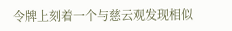令牌上刻着一个与慈云观发现相似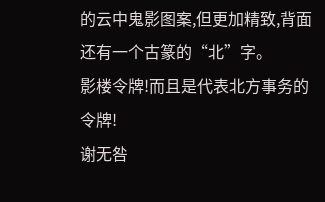的云中鬼影图案,但更加精致,背面还有一个古篆的“北”字。
影楼令牌!而且是代表北方事务的令牌!
谢无咎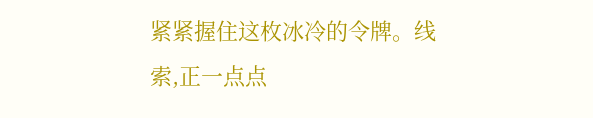紧紧握住这枚冰冷的令牌。线索,正一点点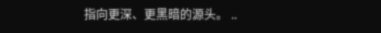指向更深、更黑暗的源头。 ..